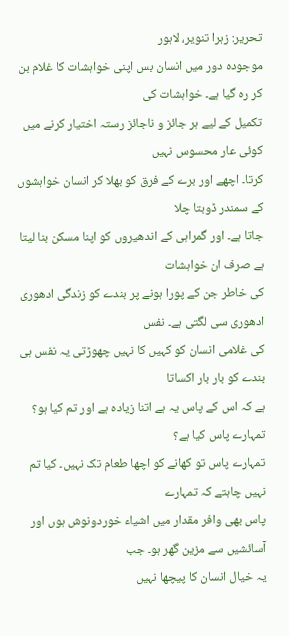تحریر: زہرا تنویر، لاہور
موجودہ دور میں انسان بس اپنی خواہشات کا غلام بن کر رہ گیا ہے۔ خواہشات کی
تکمیل کے لیے ہر جائز و ناجائز رستہ اختیار کرنے میں کوئی عار محسوس نہیں
کرتا۔ اچھے اور برے کے فرق کو بھلا کر انسان خواہشوں کے سمندر ڈوبتا چلا
جاتا ہے۔ اور گمراہی کے اندھیروں کو اپنا مسکن بنا لیتا ہے صرف ان خواہشات
کی خاطر جن کے پورا ہونے پر بندے کو زندگی ادھوری ادھوری سی لگتی ہے۔ نفس
کی غلامی انسان کو کہیں کا نہیں چھوڑتی یہ نفس ہی بندے کو بار بار اکساتا
ہے کہ اس کے پاس یہ ہے اتنا زیادہ ہے اور تم کیا ہو؟ تمہارے پاس کیا ہے؟
تمہارے پاس تو کھانے کو اچھا طعام تک نہیں۔ کیا تم نہیں چاہتے کہ تمہارے
پاس بھی وافر مقدار میں اشیاء خوردونوش ہوں اور آسائشیں سے مزین گھر ہو۔ جب
یہ خیال انسان کا پیچھا نہیں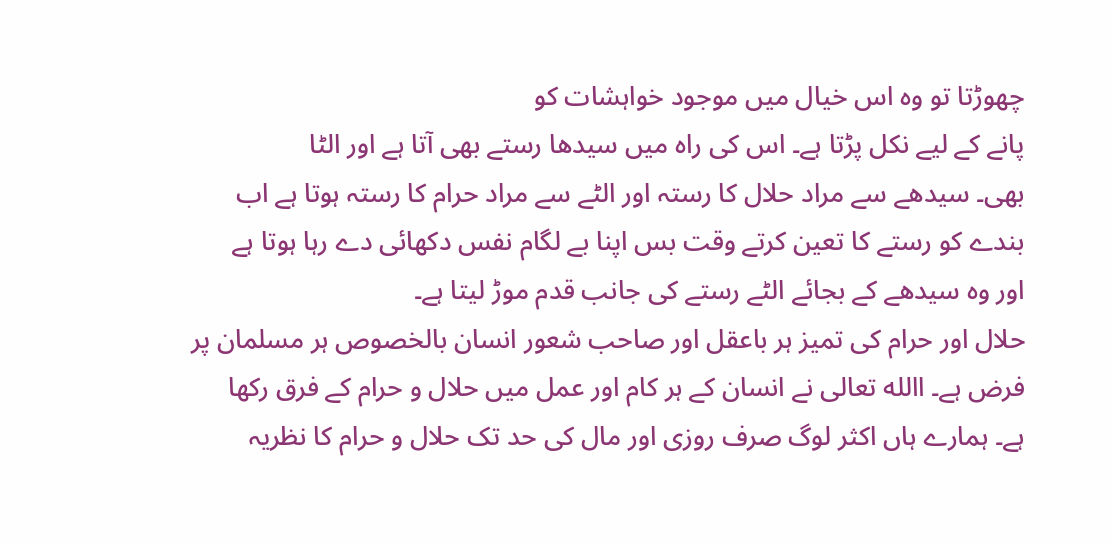چھوڑتا تو وہ اس خیال میں موجود خواہشات کو
پانے کے لیے نکل پڑتا ہے۔ اس کی راہ میں سیدھا رستے بھی آتا ہے اور الٹا
بھی۔ سیدھے سے مراد حلال کا رستہ اور الٹے سے مراد حرام کا رستہ ہوتا ہے اب
بندے کو رستے کا تعین کرتے وقت بس اپنا بے لگام نفس دکھائی دے رہا ہوتا ہے
اور وہ سیدھے کے بجائے الٹے رستے کی جانب قدم موڑ لیتا ہے۔
حلال اور حرام کی تمیز ہر باعقل اور صاحب شعور انسان بالخصوص ہر مسلمان پر
فرض ہے۔ االله تعالی نے انسان کے ہر کام اور عمل میں حلال و حرام کے فرق رکھا
ہے۔ ہمارے ہاں اکثر لوگ صرف روزی اور مال کی حد تک حلال و حرام کا نظریہ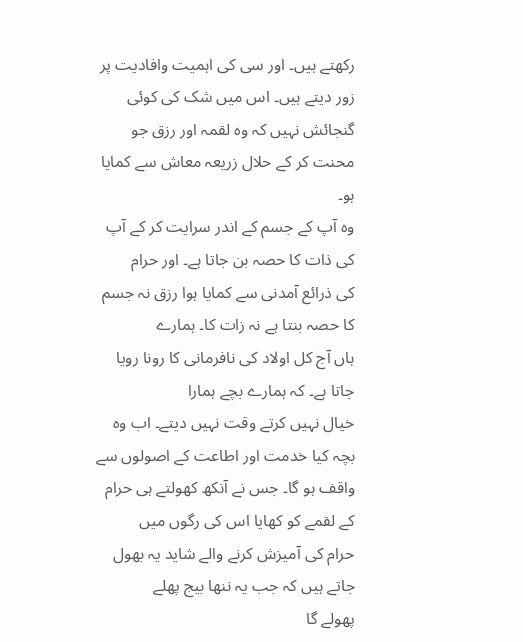رکھتے ہیں۔ اور سی کی اہمیت وافادیت پر زور دیتے ہیں۔ اس میں شک کی کوئی
گنجائش نہیں کہ وہ لقمہ اور رزق جو محنت کر کے حلال زریعہ معاش سے کمایا ہو۔
وہ آپ کے جسم کے اندر سرایت کر کے آپ کی ذات کا حصہ بن جاتا ہے۔ اور حرام
کی ذرائع آمدنی سے کمایا ہوا رزق نہ جسم کا حصہ بنتا ہے نہ زات کا۔ ہمارے
ہاں آج کل اولاد کی نافرمانی کا رونا رویا جاتا ہے۔ کہ ہمارے بچے ہمارا
خیال نہیں کرتے وقت نہیں دیتے۔ اب وہ بچہ کیا خدمت اور اطاعت کے اصولوں سے
واقف ہو گا۔ جس نے آنکھ کھولتے ہی حرام کے لقمے کو کھایا اس کی رگوں میں
حرام کی آمیزش کرنے والے شاید یہ بھول جاتے ہیں کہ جب یہ ننھا بیج پھلے
پھولے گا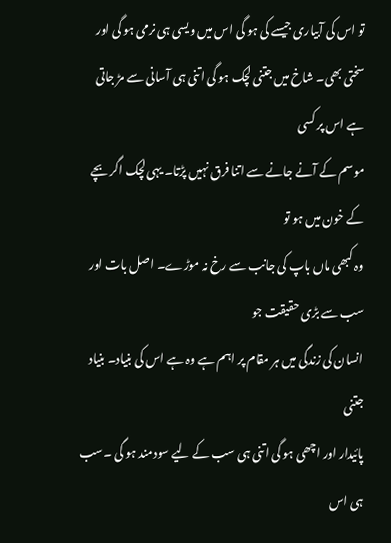تو اس کی آبیاری جیسے کی ہو گی اس میں ویسی ہی نرمی ہو گی اور
سختی بھی۔ شاخ میں جتنی لچک ہو گی اتنی ہی آسانی سے مڑ جاتی ہے اس پر کسی
موسم کے آنے جانے سے اتنا فرق نہیں پڑتا۔ یہی لچک اگر بچے کے خون میں ہو تو
وہ کبھی ماں باپ کی جانب سے رخ نہ موڑے۔ اصل بات اور سب سے بڑی حقیقت جو
انسان کی زندگی میں ہر مقام پر اہم ہے وہ ہے اس کی بنیاد۔ بنیاد جتنی
پائیدار اور اچھی ہو گی اتنی ہی سب کے لیے سودمند ہو گی ۔سب ہی اس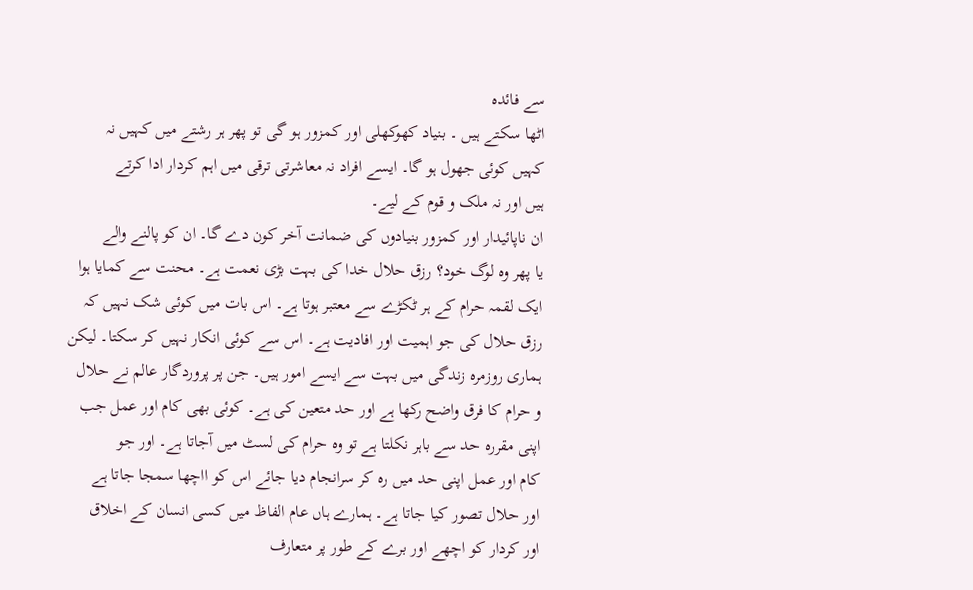سے فائدہ
اٹھا سکتے ہیں ۔ بنیاد کھوکھلی اور کمزور ہو گی تو پھر ہر رشتے میں کہیں نہ
کہیں کوئی جھول ہو گا۔ ایسے افراد نہ معاشرتی ترقی میں اہم کردار ادا کرتے
ہیں اور نہ ملک و قوم کے لیے۔
ان ناپائیدار اور کمزور بنیادوں کی ضمانت آخر کون دے گا۔ ان کو پالنے والے
یا پھر وہ لوگ خود؟ رزق حلال خدا کی بہت بڑی نعمت ہے۔ محنت سے کمایا ہوا
ایک لقمہ حرام کے ہر ٹکڑے سے معتبر ہوتا ہے۔ اس بات میں کوئی شک نہیں کہ
رزق حلال کی جو اہمیت اور افادیت ہے۔ اس سے کوئی انکار نہیں کر سکتا۔ لیکن
ہماری روزمرہ زندگی میں بہت سے ایسے امور ہیں۔ جن پر پروردگار عالم نے حلال
و حرام کا فرق واضح رکھا ہے اور حد متعین کی ہے۔ کوئی بھی کام اور عمل جب
اپنی مقررہ حد سے باہر نکلتا ہے تو وہ حرام کی لسٹ میں آجاتا ہے۔ اور جو
کام اور عمل اپنی حد میں رہ کر سرانجام دیا جائے اس کو ااچھا سمجا جاتا ہے
اور حلال تصور کیا جاتا ہے۔ ہمارے ہاں عام الفاظ میں کسی انسان کے اخلاق
اور کردار کو اچھے اور برے کے طور پر متعارف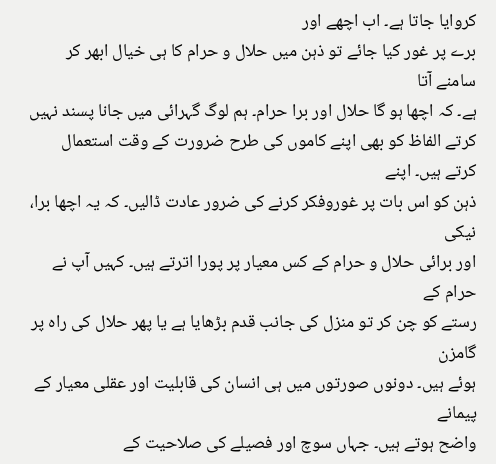کروایا جاتا ہے۔ اب اچھے اور
برے پر غور کیا جائے تو ذہن میں حلال و حرام کا ہی خیال ابھر کر سامنے آتا
ہے۔ کہ اچھا ہو گا حلال اور برا حرام۔ ہم لوگ گہرائی میں جانا پسند نہیں
کرتے الفاظ کو بھی اپنے کاموں کی طرح ضرورت کے وقت استعمال کرتے ہیں۔ اپنے
ذہن کو اس بات پر غوروفکر کرنے کی ضرور عادت ڈالیں۔ کہ یہ اچھا برا، نیکی
اور برائی حلال و حرام کے کس معیار پر پورا اترتے ہیں۔ کہیں آپ نے حرام کے
رستے کو چن کر تو منزل کی جانب قدم بڑھایا ہے یا پھر حلال کی راہ پر گامزن
ہوئے ہیں۔ دونوں صورتوں میں ہی انسان کی قابلیت اور عقلی معیار کے پیمانے
واضح ہوتے ہیں۔ جہاں سوچ اور فصیلے کی صلاحیت کے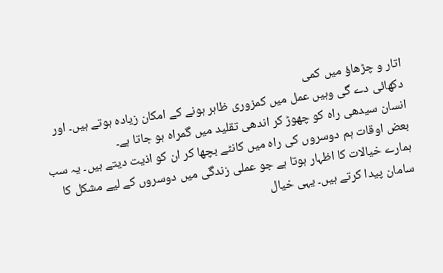اتار و چڑھاؤ میں کمی
دکھائی دے گی وہیں عمل میں کمزوری ظاہر ہونے کے امکان زیادہ ہوتے ہیں۔ اور
انسان سیدھی راہ کو چھوڑ کر اندھی تقلید میں گمراہ ہو جاتا ہے۔
بعض اوقات ہم دوسروں کی راہ میں کانٹے بچھا کر ان کو اذیت دیتے ہیں۔ یہ سب
ہمارے خیالات کا اظہار ہوتا ہے جو عملی زندگی میں دوسروں کے لیے مشکل کا
سامان پیدا کرتے ہیں۔ یہی خیال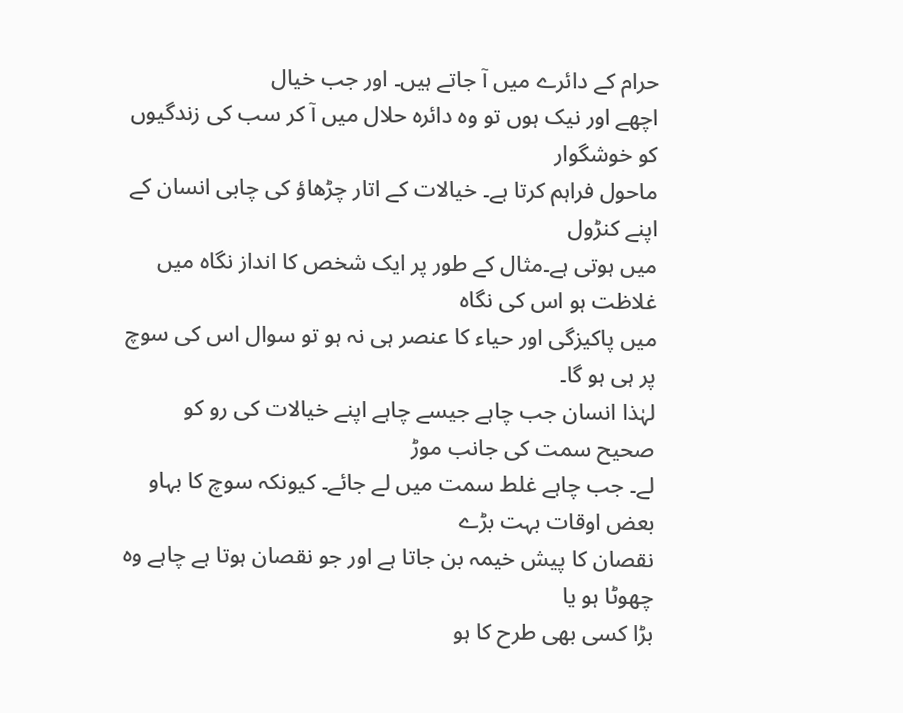حرام کے دائرے میں آ جاتے ہیں۔ اور جب خیال
اچھے اور نیک ہوں تو وہ دائرہ حلال میں آ کر سب کی زندگیوں کو خوشگوار
ماحول فراہم کرتا ہے۔ خیالات کے اتار چڑھاؤ کی چابی انسان کے اپنے کنڑول
میں ہوتی ہے۔مثال کے طور پر ایک شخص کا انداز نگاہ میں غلاظت ہو اس کی نگاہ
میں پاکیزگی اور حیاء کا عنصر ہی نہ ہو تو سوال اس کی سوچ پر ہی ہو گا۔
لہٰذا انسان جب چاہے جیسے چاہے اپنے خیالات کی رو کو صحیح سمت کی جانب موڑ
لے۔ جب چاہے غلط سمت میں لے جائے۔ کیونکہ سوچ کا بہاو بعض اوقات بہت بڑے
نقصان کا پیش خیمہ بن جاتا ہے اور جو نقصان ہوتا ہے چاہے وہ چھوٹا ہو یا
بڑا کسی بھی طرح کا ہو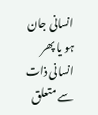انسانی جان ہو یا پھر انسانی ذات سے متعلق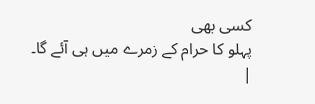کسی بھی
پہلو کا حرام کے زمرے میں ہی آئے گا۔
|